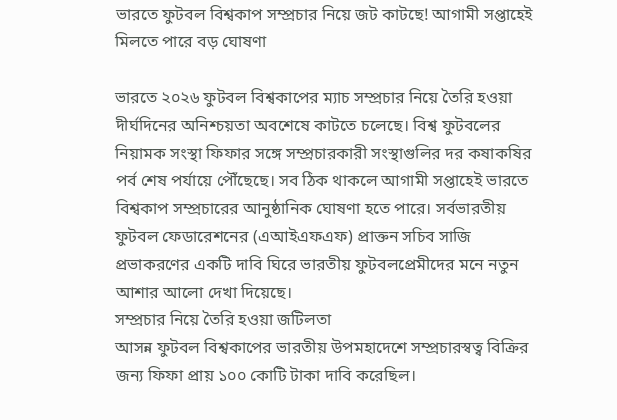ভারতে ফুটবল বিশ্বকাপ সম্প্রচার নিয়ে জট কাটছে! আগামী সপ্তাহেই মিলতে পারে বড় ঘোষণা

ভারতে ২০২৬ ফুটবল বিশ্বকাপের ম্যাচ সম্প্রচার নিয়ে তৈরি হওয়া দীর্ঘদিনের অনিশ্চয়তা অবশেষে কাটতে চলেছে। বিশ্ব ফুটবলের নিয়ামক সংস্থা ফিফার সঙ্গে সম্প্রচারকারী সংস্থাগুলির দর কষাকষির পর্ব শেষ পর্যায়ে পৌঁছেছে। সব ঠিক থাকলে আগামী সপ্তাহেই ভারতে বিশ্বকাপ সম্প্রচারের আনুষ্ঠানিক ঘোষণা হতে পারে। সর্বভারতীয় ফুটবল ফেডারেশনের (এআইএফএফ) প্রাক্তন সচিব সাজি প্রভাকরণের একটি দাবি ঘিরে ভারতীয় ফুটবলপ্রেমীদের মনে নতুন আশার আলো দেখা দিয়েছে।
সম্প্রচার নিয়ে তৈরি হওয়া জটিলতা
আসন্ন ফুটবল বিশ্বকাপের ভারতীয় উপমহাদেশে সম্প্রচারস্বত্ব বিক্রির জন্য ফিফা প্রায় ১০০ কোটি টাকা দাবি করেছিল।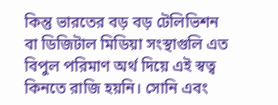কিন্তু ভারতের বড় বড় টেলিভিশন বা ডিজিটাল মিডিয়া সংস্থাগুলি এত বিপুল পরিমাণ অর্থ দিয়ে এই স্বত্ব কিনতে রাজি হয়নি। সোনি এবং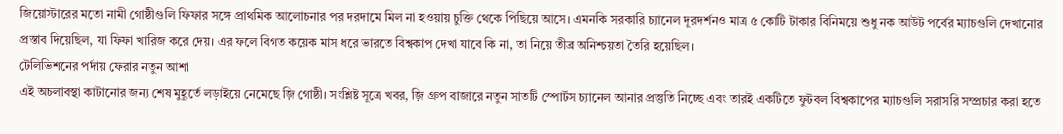জিয়োস্টারের মতো নামী গোষ্ঠীগুলি ফিফার সঙ্গে প্রাথমিক আলোচনার পর দরদামে মিল না হওয়ায় চুক্তি থেকে পিছিয়ে আসে। এমনকি সরকারি চ্যানেল দূরদর্শনও মাত্র ৫ কোটি টাকার বিনিময়ে শুধু নক আউট পর্বের ম্যাচগুলি দেখানোর প্রস্তাব দিয়েছিল, যা ফিফা খারিজ করে দেয়। এর ফলে বিগত কয়েক মাস ধরে ভারতে বিশ্বকাপ দেখা যাবে কি না, তা নিয়ে তীব্র অনিশ্চয়তা তৈরি হয়েছিল।
টেলিভিশনের পর্দায় ফেরার নতুন আশা
এই অচলাবস্থা কাটানোর জন্য শেষ মুহূর্তে লড়াইয়ে নেমেছে জ়ি গোষ্ঠী। সংশ্লিষ্ট সূত্রে খবর, জ়ি গ্রুপ বাজারে নতুন সাতটি স্পোর্টস চ্যানেল আনার প্রস্তুতি নিচ্ছে এবং তারই একটিতে ফুটবল বিশ্বকাপের ম্যাচগুলি সরাসরি সম্প্রচার করা হতে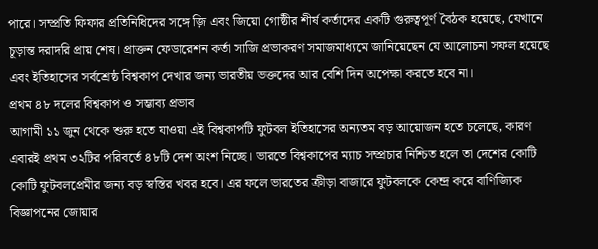পারে। সম্প্রতি ফিফার প্রতিনিধিদের সঙ্গে জ়ি এবং জিয়ো গোষ্ঠীর শীর্ষ কর্তাদের একটি গুরুত্বপূর্ণ বৈঠক হয়েছে, যেখানে চূড়ান্ত দরাদরি প্রায় শেষ। প্রাক্তন ফেডারেশন কর্তা সাজি প্রভাকরণ সমাজমাধ্যমে জানিয়েছেন যে আলোচনা সফল হয়েছে এবং ইতিহাসের সর্বশ্রেষ্ঠ বিশ্বকাপ দেখার জন্য ভারতীয় ভক্তদের আর বেশি দিন অপেক্ষা করতে হবে না।
প্রথম ৪৮ দলের বিশ্বকাপ ও সম্ভাব্য প্রভাব
আগামী ১১ জুন থেকে শুরু হতে যাওয়া এই বিশ্বকাপটি ফুটবল ইতিহাসের অন্যতম বড় আয়োজন হতে চলেছে, কারণ এবারই প্রথম ৩২টির পরিবর্তে ৪৮টি দেশ অংশ নিচ্ছে। ভারতে বিশ্বকাপের ম্যাচ সম্প্রচার নিশ্চিত হলে তা দেশের কোটি কোটি ফুটবলপ্রেমীর জন্য বড় স্বস্তির খবর হবে। এর ফলে ভারতের ক্রীড়া বাজারে ফুটবলকে কেন্দ্র করে বাণিজ্যিক বিজ্ঞাপনের জোয়ার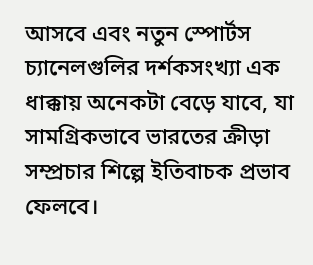আসবে এবং নতুন স্পোর্টস চ্যানেলগুলির দর্শকসংখ্যা এক ধাক্কায় অনেকটা বেড়ে যাবে, যা সামগ্রিকভাবে ভারতের ক্রীড়া সম্প্রচার শিল্পে ইতিবাচক প্রভাব ফেলবে।